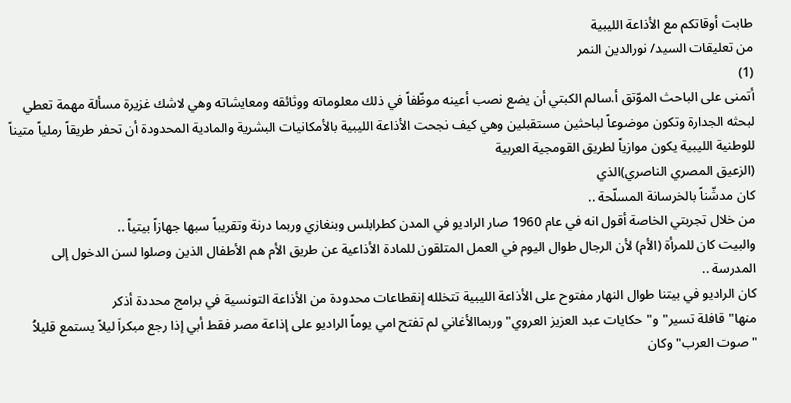طابت أوقاتكم مع الأذاعة الليبية
من تعليقات السيد/ نورالدين النمر
(1)
أتمنى على الباحث الموّتق أ.سالم الكبتي أن يضع نصب أعينه موظّفاً في ذلك معلوماته ووثائقه ومعايشاته وهي لاشك غزيرة مسألة مهمة تعطي لبحثه الجدارة وتكون موضوعاً لباحثين مستقبلين وهي كيف نجحت الأذاعة الليبية بالأمكانيات البشرية والمادية المحدودة أن تحفر طريقاً رملياً متيناً للوطنية الليبية يكون موازياً لطريق القومجية العربية
(الزعيق المصري الناصري)الذي
كان مدشّناً بالخرسانة المسلّحة ..
من خلال تجربتي الخاصة أقول انه في عام 1960 صار الراديو في المدن كطرابلس وبنغازي وربما درنة وتقريباً سبها جهازاً بيتياً ..
والبيت كان للمرأة (الأم) لأن الرجال طوال اليوم في العمل المتلقون للمادة الأذاعية عن طريق الأم هم الأطفال الذين وصلوا لسن الدخول إلى المدرسة ..
كان الراديو في بيتنا طوال النهار مفتوح على الأذاعة الليبية تتخلله إنقطاعات محدودة من الأذاعة التونسية في برامج محددة أذكر
منها"قافلة تسير" و"حكايات عبد العزيز العروي" وربماالأغاني لم تفتح امي يوماً الراديو على إذاعة مصر فقط أبي إذا رجع مبكراَ ليلاً يستمع قليلاُ "صوت العرب" وكان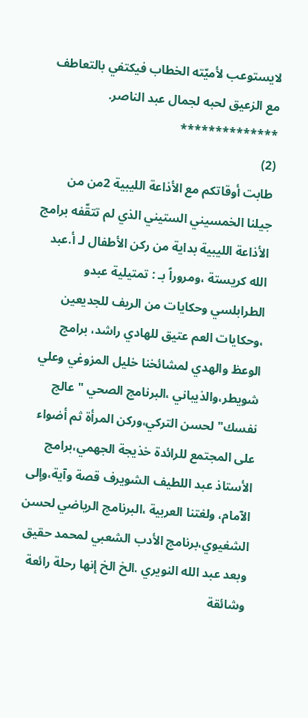لايستوعب لأميّته الخطاب فيكتفي بالتعاطف مع الزعيق لحبه لجمال عبد الناصر.
**************
(2)
طابت أوقاتكم مع الأذاعة الليبية 2من من جيلنا الخمسيني الستيني الذي لم تتقّفه برامج الأذاعة الليبية بداية من ركن الأطفال لـ أ.عبد الله كريستة ،ومروراً بـ : تمتيلية عبدو الطرابلسي وحكايات من الريف للجديعين ،وحكايات العم عتيق للهادي راشد، برامج الوعظ والهدي لمشائخنا خليل المزوغي وعلي شويطر،والذيباني ،البرنامج الصحي "عالج نفسك" لحسن التركي،وركن المرأة ثم أضواء على المجتمع للرائدة خذيجة الجهمي،برامج الأستاذ عبد اللطيف الشويرف قصة وآية،وإلى الآمام، ولغتنا العربية ،البرنامج الرياضي لحسن الشغيوي،برنامج الأدب الشعبي لمحمد حقيق وبعد عبد الله النويري .الخ الخ إنها رحلة رائعة وشائقة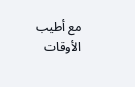مع أطيب الأوقات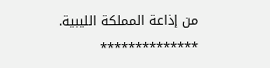من إذاعة المملكة الليبية.
**************